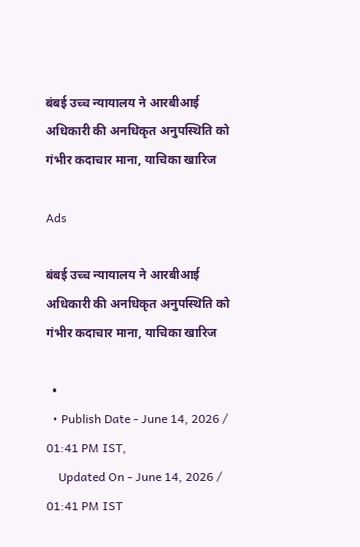बंबई उच्च न्यायालय ने आरबीआई अधिकारी की अनधिकृत अनुपस्थिति को गंभीर कदाचार माना, याचिका खारिज

Ads

बंबई उच्च न्यायालय ने आरबीआई अधिकारी की अनधिकृत अनुपस्थिति को गंभीर कदाचार माना, याचिका खारिज

  •
  • Publish Date - June 14, 2026 / 01:41 PM IST,
    Updated On - June 14, 2026 / 01:41 PM IST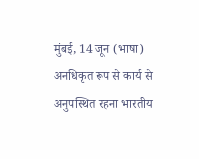मुंबई, 14 जून (भाषा) अनधिकृत रूप से कार्य से अनुपस्थित रहना भारतीय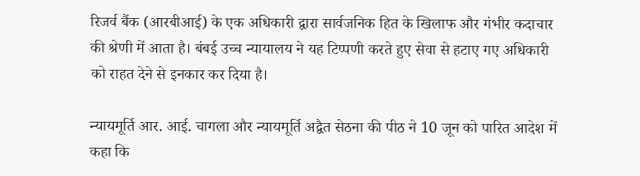रिजर्व बैंक (आरबीआई) के एक अधिकारी द्वारा सार्वजनिक हित के खिलाफ और गंभीर कदाचार की श्रेणी में आता है। बंबई उच्च न्यायालय ने यह टिप्पणी करते हुए सेवा से हटाए गए अधिकारी को राहत देने से इनकार कर दिया है।

न्यायमूर्ति आर. आई. चागला और न्यायमूर्ति अद्वैत सेठना की पीठ ने 10 जून को पारित आदेश में कहा कि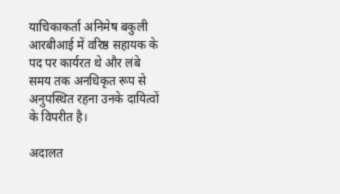याचिकाकर्ता अनिमेष बकुली आरबीआई में वरिष्ठ सहायक के पद पर कार्यरत थे और लंबे समय तक अनधिकृत रूप से अनुपस्थित रहना उनके दायित्वों के विपरीत है।

अदालत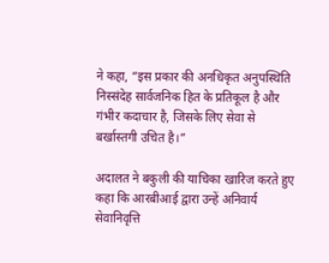ने कहा, “इस प्रकार की अनधिकृत अनुपस्थिति निस्संदेह सार्वजनिक हित के प्रतिकूल है और गंभीर कदाचार है, जिसके लिए सेवा से बर्खास्तगी उचित है।”

अदालत ने बकुली की याचिका खारिज करते हुए कहा कि आरबीआई द्वारा उन्हें अनिवार्य सेवानिवृत्ति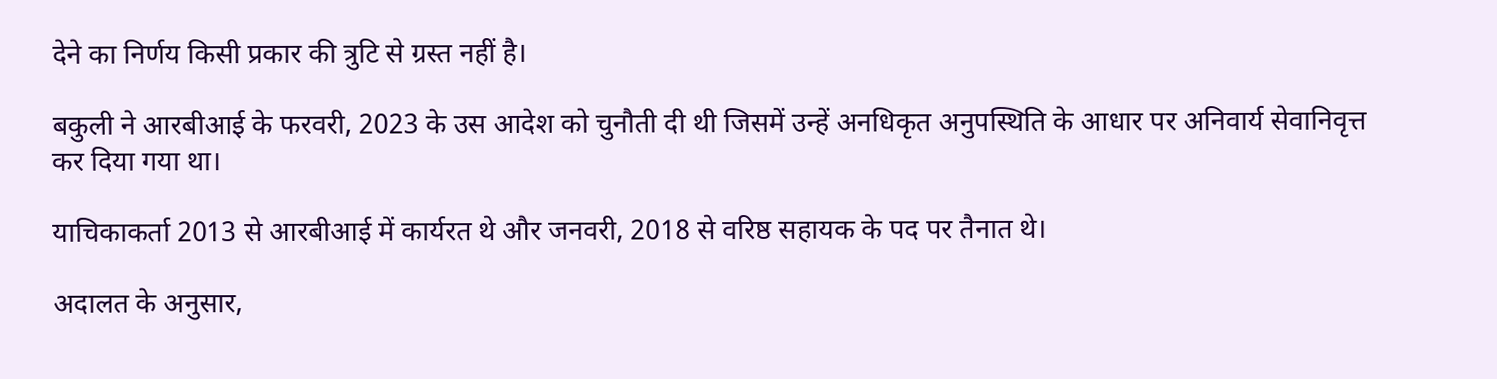देने का निर्णय किसी प्रकार की त्रुटि से ग्रस्त नहीं है।

बकुली ने आरबीआई के फरवरी, 2023 के उस आदेश को चुनौती दी थी जिसमें उन्हें अनधिकृत अनुपस्थिति के आधार पर अनिवार्य सेवानिवृत्त कर दिया गया था।

याचिकाकर्ता 2013 से आरबीआई में कार्यरत थे और जनवरी, 2018 से वरिष्ठ सहायक के पद पर तैनात थे।

अदालत के अनुसार,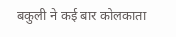बकुली ने कई बार कोलकाता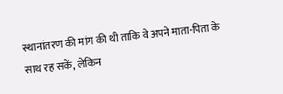स्थानांतरण की मांग की थी ताकि वे अपने माता-पिता के साथ रह सकें, लेकिन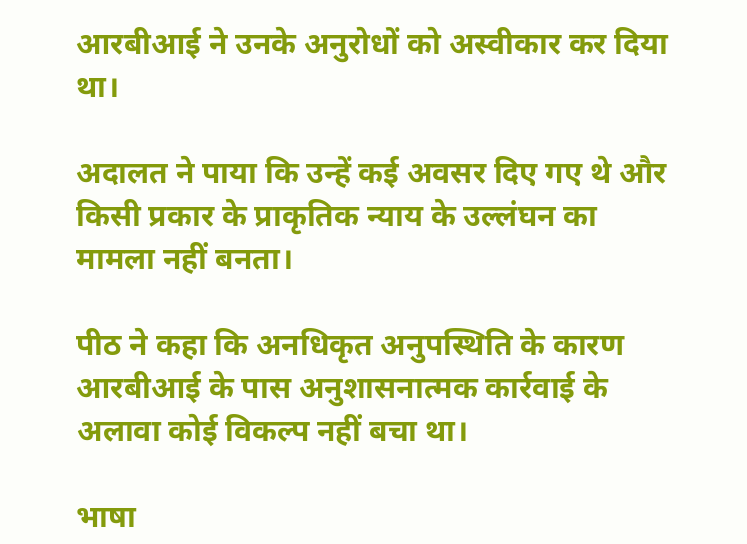आरबीआई ने उनके अनुरोधों को अस्वीकार कर दिया था।

अदालत ने पाया कि उन्हें कई अवसर दिए गए थे और किसी प्रकार के प्राकृतिक न्याय के उल्लंघन का मामला नहीं बनता।

पीठ ने कहा कि अनधिकृत अनुपस्थिति के कारण आरबीआई के पास अनुशासनात्मक कार्रवाई के अलावा कोई विकल्प नहीं बचा था।

भाषा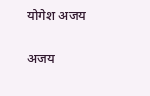योगेश अजय

अजय